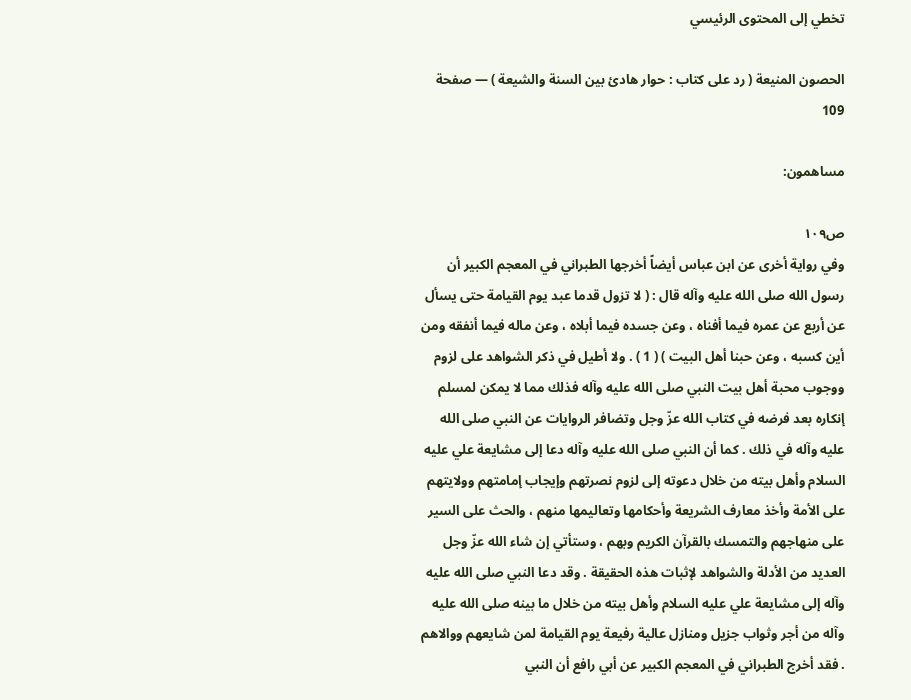تخطي إلى المحتوى الرئيسي

الحصون المنيعة ( رد على كتاب : حوار هادئ بين السنة والشيعة ) — صفحة 109

مساهمون:

ص١٠٩
وفي رواية أخرى عن ابن عباس أيضاً أخرجها الطبراني في المعجم الكبير أن رسول الله صلى الله عليه وآله قال : ( لا تزول قدما عبد يوم القيامة حتى يسأل عن أربع عن عمره فيما أفناه ، وعن جسده فيما أبلاه ، وعن ماله فيما أنفقه ومن أين كسبه ، وعن حبنا أهل البيت ) ( 1 ) . ولا أطيل في ذكر الشواهد على لزوم ووجوب محبة أهل بيت النبي صلى الله عليه وآله فذلك مما لا يمكن لمسلم إنكاره بعد فرضه في كتاب الله عزّ وجل وتضافر الروايات عن النبي صلى الله عليه وآله في ذلك . كما أن النبي صلى الله عليه وآله دعا إلى مشايعة علي عليه السلام وأهل بيته من خلال دعوته إلى لزوم نصرتهم وإيجاب إمامتهم وولايتهم على الأمة وأخذ معارف الشريعة وأحكامها وتعاليمها منهم ، والحث على السير على منهاجهم والتمسك بالقرآن الكريم وبهم ، وستأتي إن شاء الله عزّ وجل العديد من الأدلة والشواهد لإثبات هذه الحقيقة . وقد دعا النبي صلى الله عليه وآله إلى مشايعة علي عليه السلام وأهل بيته من خلال ما بينه صلى الله عليه وآله من أجر وثواب جزيل ومنازل عالية رفيعة يوم القيامة لمن شايعهم ووالاهم . فقد أخرج الطبراني في المعجم الكبير عن أبي رافع أن النبي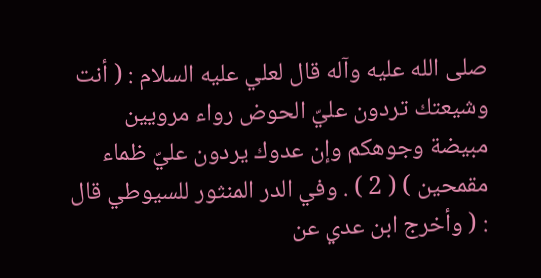صلى الله عليه وآله قال لعلي عليه السلام : ( أنت وشيعتك تردون عليّ الحوض رواء مرويين مبيضة وجوهكم وإن عدوك يردون عليّ ظماء مقمحين ) ( 2 ) . وفي الدر المنثور للسيوطي قال : ( وأخرج ابن عدي عن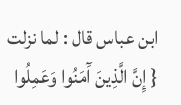ابن عباس قال : لما نزلت { إِنَّ الَّذِينَ آَمَنُوا وَعَمِلُوا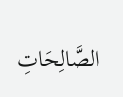الصَّالِحَاتِ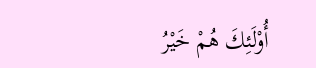أُوْلَئِكَ هُمْ خَيْرُ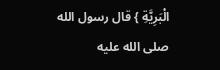الْبَرِيَّةِ } قال رسول الله صلى الله عليه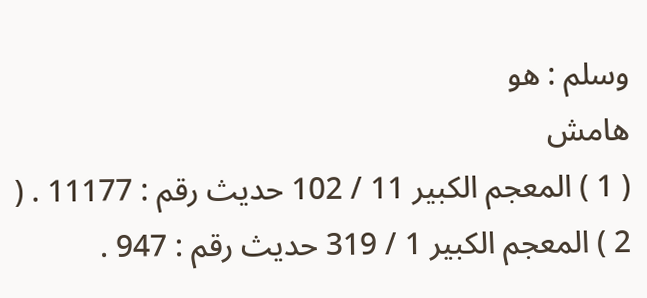وسلم : هو
هامش
( 1 ) المعجم الكبير 11 / 102 حديث رقم : 11177 . ( 2 ) المعجم الكبير 1 / 319 حديث رقم : 947 .